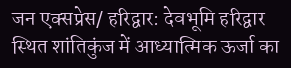जन एक्सप्रेस/ हरिद्वार: देवभूमि हरिद्वार स्थित शांतिकुंज में आध्यात्मिक ऊर्जा का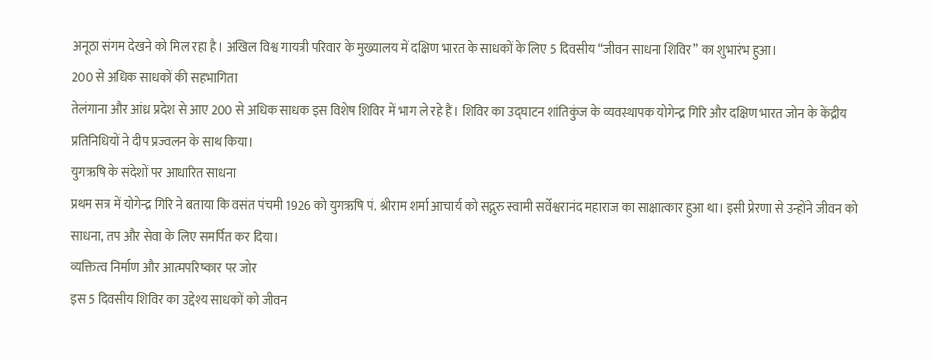अनूठा संगम देखने को मिल रहा है। अखिल विश्व गायत्री परिवार के मुख्यालय में दक्षिण भारत के साधकों के लिए 5 दिवसीय “जीवन साधना शिविर” का शुभारंभ हुआ।
200 से अधिक साधकों की सहभागिता
तेलंगाना और आंध्र प्रदेश से आए 200 से अधिक साधक इस विशेष शिविर में भाग ले रहे हैं। शिविर का उद्घाटन शांतिकुंज के व्यवस्थापक योगेन्द्र गिरि और दक्षिण भारत जोन के केंद्रीय प्रतिनिधियों ने दीप प्रज्वलन के साथ किया।
युगऋषि के संदेशों पर आधारित साधना
प्रथम सत्र में योगेन्द्र गिरि ने बताया कि वसंत पंचमी 1926 को युगऋषि पं. श्रीराम शर्मा आचार्य को सद्गुरु स्वामी सर्वेश्वरानंद महाराज का साक्षात्कार हुआ था। इसी प्रेरणा से उन्होंने जीवन को साधना, तप और सेवा के लिए समर्पित कर दिया।
व्यक्तित्व निर्माण और आत्मपरिष्कार पर जोर
इस 5 दिवसीय शिविर का उद्देश्य साधकों को जीवन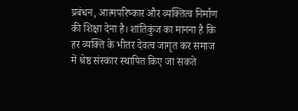प्रबंधन, आत्मपरिष्कार और व्यक्तित्व निर्माण की शिक्षा देना है। शांतिकुंज का मानना है कि हर व्यक्ति के भीतर देवत्व जागृत कर समाज में श्रेष्ठ संस्कार स्थापित किए जा सकते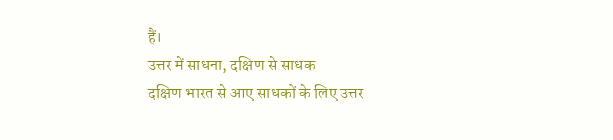हैं।
उत्तर में साधना, दक्षिण से साधक
दक्षिण भारत से आए साधकों के लिए उत्तर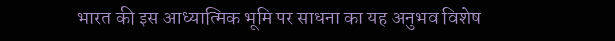भारत की इस आध्यात्मिक भूमि पर साधना का यह अनुभव विशेष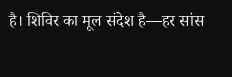है। शिविर का मूल संदेश है—हर सांस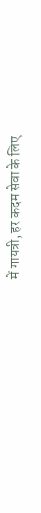में गायत्री, हर कदम सेवा के लिए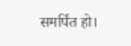समर्पित हो।